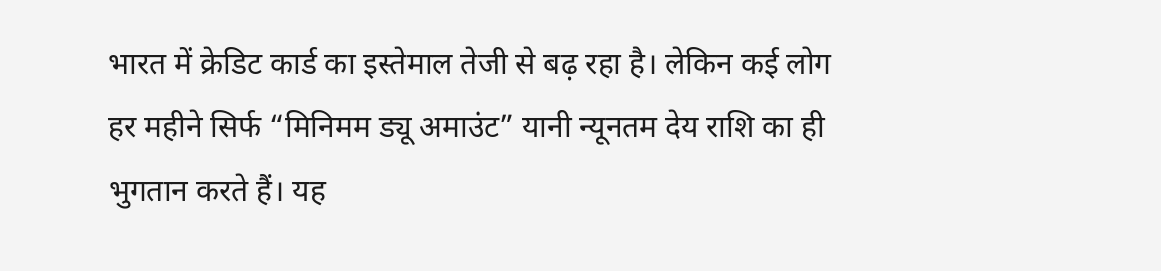भारत में क्रेडिट कार्ड का इस्तेमाल तेजी से बढ़ रहा है। लेकिन कई लोग हर महीने सिर्फ “मिनिमम ड्यू अमाउंट” यानी न्यूनतम देय राशि का ही भुगतान करते हैं। यह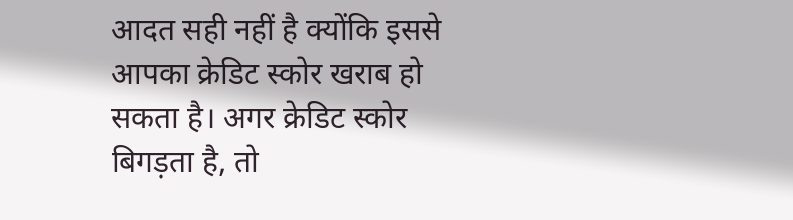आदत सही नहीं है क्योंकि इससे आपका क्रेडिट स्कोर खराब हो सकता है। अगर क्रेडिट स्कोर बिगड़ता है, तो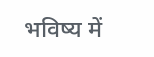भविष्य में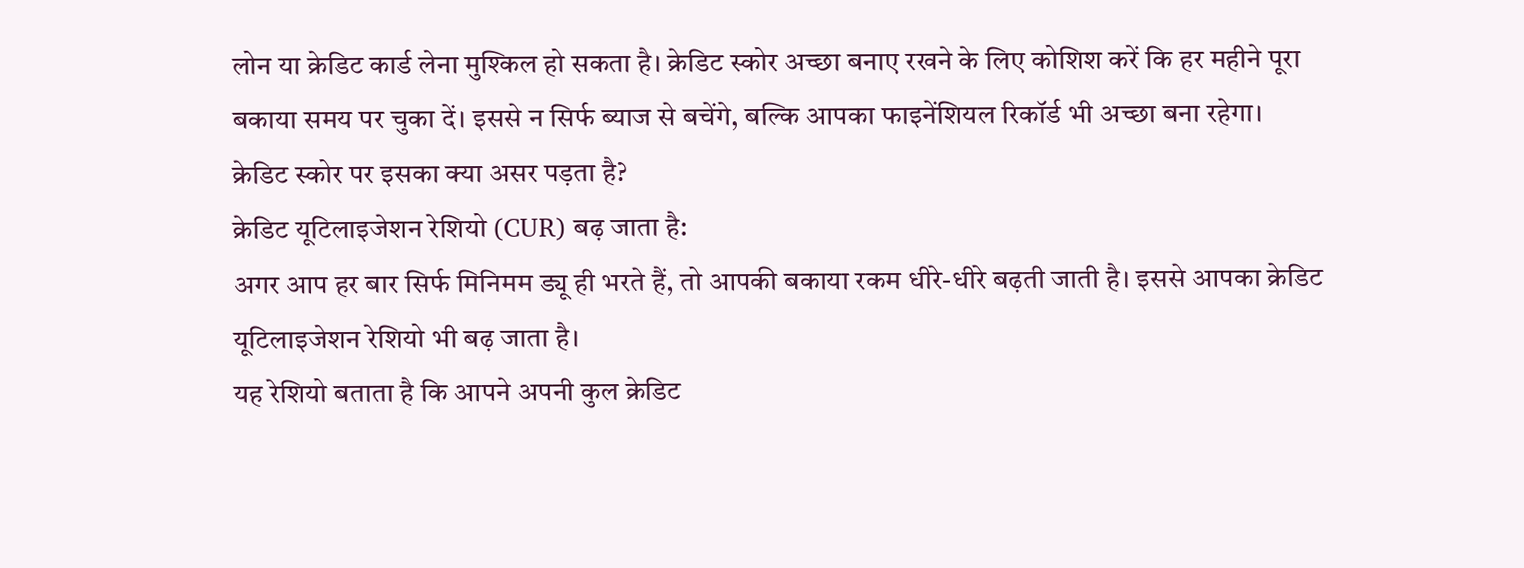लोन या क्रेडिट कार्ड लेना मुश्किल हो सकता है। क्रेडिट स्कोर अच्छा बनाए रखने के लिए कोशिश करें कि हर महीने पूरा बकाया समय पर चुका दें। इससे न सिर्फ ब्याज से बचेंगे, बल्कि आपका फाइनेंशियल रिकॉर्ड भी अच्छा बना रहेगा।
क्रेडिट स्कोर पर इसका क्या असर पड़ता है?
क्रेडिट यूटिलाइजेशन रेशियो (CUR) बढ़ जाता है:
अगर आप हर बार सिर्फ मिनिमम ड्यू ही भरते हैं, तो आपकी बकाया रकम धीरे-धीरे बढ़ती जाती है। इससे आपका क्रेडिट यूटिलाइजेशन रेशियो भी बढ़ जाता है।
यह रेशियो बताता है कि आपने अपनी कुल क्रेडिट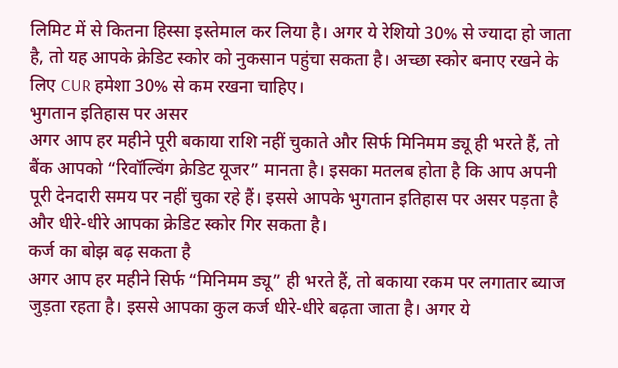लिमिट में से कितना हिस्सा इस्तेमाल कर लिया है। अगर ये रेशियो 30% से ज्यादा हो जाता है, तो यह आपके क्रेडिट स्कोर को नुकसान पहुंचा सकता है। अच्छा स्कोर बनाए रखने के लिए CUR हमेशा 30% से कम रखना चाहिए।
भुगतान इतिहास पर असर
अगर आप हर महीने पूरी बकाया राशि नहीं चुकाते और सिर्फ मिनिमम ड्यू ही भरते हैं, तो बैंक आपको “रिवॉल्विंग क्रेडिट यूजर” मानता है। इसका मतलब होता है कि आप अपनी पूरी देनदारी समय पर नहीं चुका रहे हैं। इससे आपके भुगतान इतिहास पर असर पड़ता है और धीरे-धीरे आपका क्रेडिट स्कोर गिर सकता है।
कर्ज का बोझ बढ़ सकता है
अगर आप हर महीने सिर्फ “मिनिमम ड्यू” ही भरते हैं, तो बकाया रकम पर लगातार ब्याज जुड़ता रहता है। इससे आपका कुल कर्ज धीरे-धीरे बढ़ता जाता है। अगर ये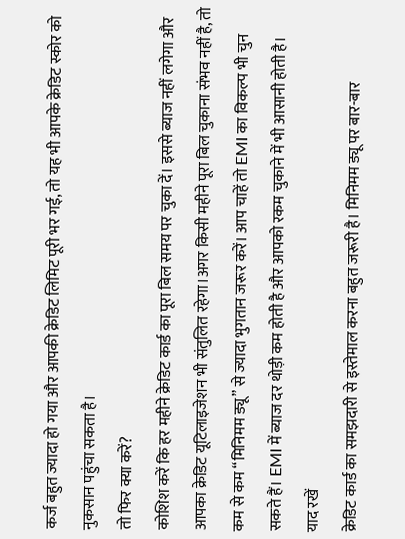कर्ज बहुत ज्यादा हो गया और आपकी क्रेडिट लिमिट पूरी भर गई, तो यह भी आपके क्रेडिट स्कोर को नुकसान पहुंचा सकता है।
तो फिर क्या करें?
कोशिश करें कि हर महीने क्रेडिट कार्ड का पूरा बिल समय पर चुका दें। इससे ब्याज नहीं लगेगा और आपका क्रेडिट यूटिलाइजेशन भी संतुलित रहेगा।अगर किसी महीने पूरा बिल चुकाना संभव नहीं है, तो कम से कम “मिनिमम ड्यू” से ज्यादा भुगतान जरूर करें। आप चाहें तो EMI का विकल्प भी चुन सकते हैं। EMI में ब्याज दर थोड़ी कम होती है और आपको रकम चुकाने में भी आसानी होती है।
याद रखें
क्रेडिट कार्ड का समझदारी से इस्तेमाल करना बहुत जरूरी है। मिनिमम ड्यू पर बार-बार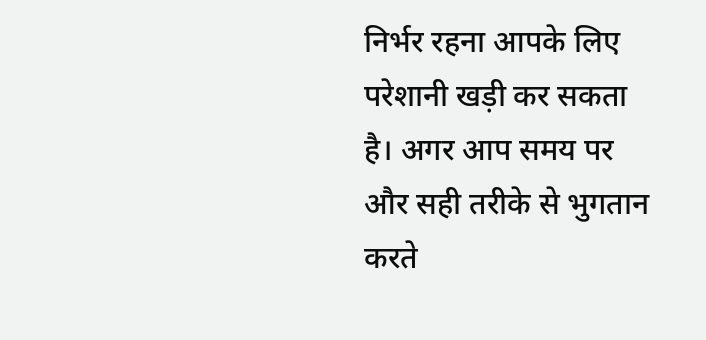निर्भर रहना आपके लिए परेशानी खड़ी कर सकता है। अगर आप समय पर और सही तरीके से भुगतान करते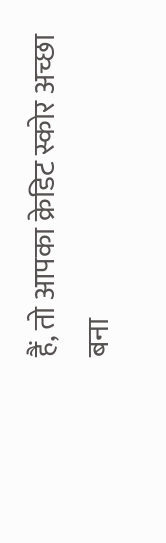हैं, तो आपका क्रेडिट स्कोर अच्छा बना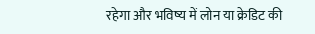रहेगा और भविष्य में लोन या क्रेडिट की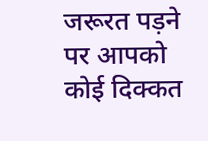जरूरत पड़ने पर आपको कोई दिक्कत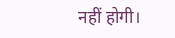नहीं होगी।